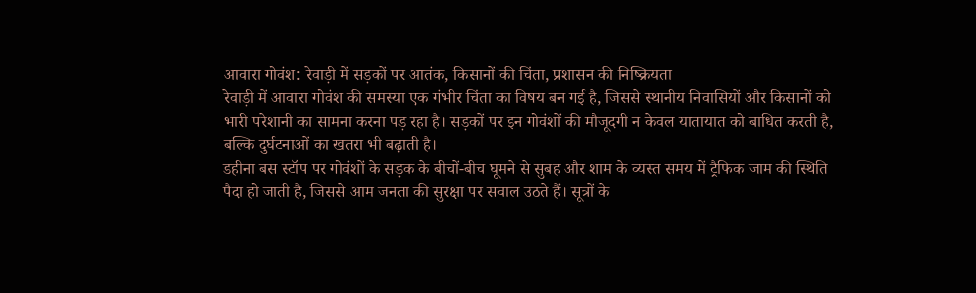आवारा गोवंश: रेवाड़ी में सड़कों पर आतंक, किसानों की चिंता, प्रशासन की निष्क्रियता
रेवाड़ी में आवारा गोवंश की समस्या एक गंभीर चिंता का विषय बन गई है, जिससे स्थानीय निवासियों और किसानों को भारी परेशानी का सामना करना पड़ रहा है। सड़कों पर इन गोवंशों की मौजूदगी न केवल यातायात को बाधित करती है, बल्कि दुर्घटनाओं का खतरा भी बढ़ाती है।
डहीना बस स्टॉप पर गोवंशों के सड़क के बीचों-बीच घूमने से सुबह और शाम के व्यस्त समय में ट्रैफिक जाम की स्थिति पैदा हो जाती है, जिससे आम जनता की सुरक्षा पर सवाल उठते हैं। सूत्रों के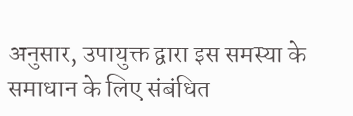अनुसार, उपायुक्त द्वारा इस समस्या के समाधान के लिए संबंधित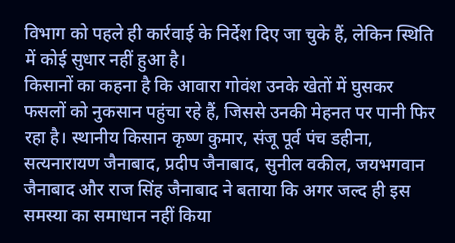विभाग को पहले ही कार्रवाई के निर्देश दिए जा चुके हैं, लेकिन स्थिति में कोई सुधार नहीं हुआ है।
किसानों का कहना है कि आवारा गोवंश उनके खेतों में घुसकर फसलों को नुकसान पहुंचा रहे हैं, जिससे उनकी मेहनत पर पानी फिर रहा है। स्थानीय किसान कृष्ण कुमार, संजू पूर्व पंच डहीना, सत्यनारायण जैनाबाद, प्रदीप जैनाबाद, सुनील वकील, जयभगवान जैनाबाद और राज सिंह जैनाबाद ने बताया कि अगर जल्द ही इस समस्या का समाधान नहीं किया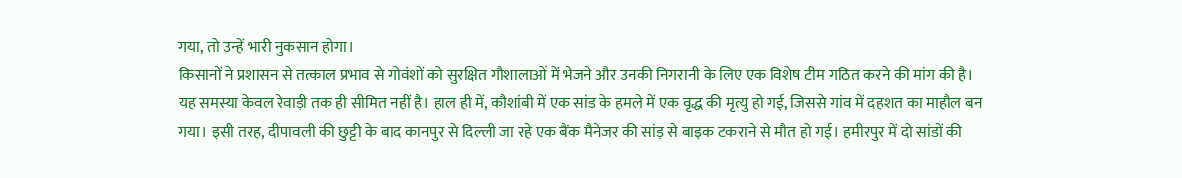गया, तो उन्हें भारी नुकसान होगा।
किसानों ने प्रशासन से तत्काल प्रभाव से गोवंशों को सुरक्षित गौशालाओं में भेजने और उनकी निगरानी के लिए एक विशेष टीम गठित करने की मांग की है।
यह समस्या केवल रेवाड़ी तक ही सीमित नहीं है। हाल ही में, कौशांबी में एक सांड के हमले में एक वृद्ध की मृत्यु हो गई, जिससे गांव में दहशत का माहौल बन गया। इसी तरह, दीपावली की छुट्टी के बाद कानपुर से दिल्ली जा रहे एक बैंक मैनेजर की सांड़ से बाइक टकराने से मौत हो गई। हमीरपुर में दो सांडों की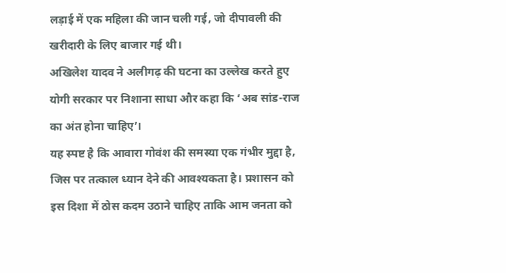लड़ाई में एक महिला की जान चली गई, जो दीपावली की खरीदारी के लिए बाजार गई थी।
अखिलेश यादव ने अलीगढ़ की घटना का उल्लेख करते हुए योगी सरकार पर निशाना साधा और कहा कि ‘अब सांड-राज का अंत होना चाहिए’।
यह स्पष्ट है कि आवारा गोवंश की समस्या एक गंभीर मुद्दा है, जिस पर तत्काल ध्यान देने की आवश्यकता है। प्रशासन को इस दिशा में ठोस कदम उठाने चाहिए ताकि आम जनता को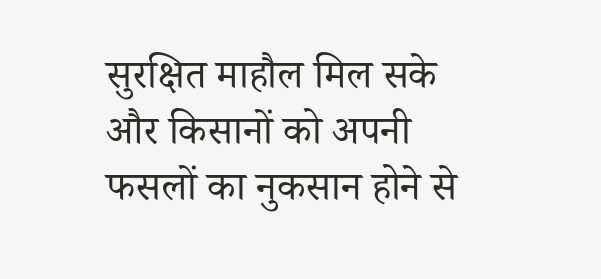सुरक्षित माहौल मिल सके और किसानों को अपनी फसलों का नुकसान होने से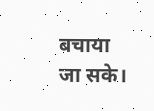बचाया जा सके।